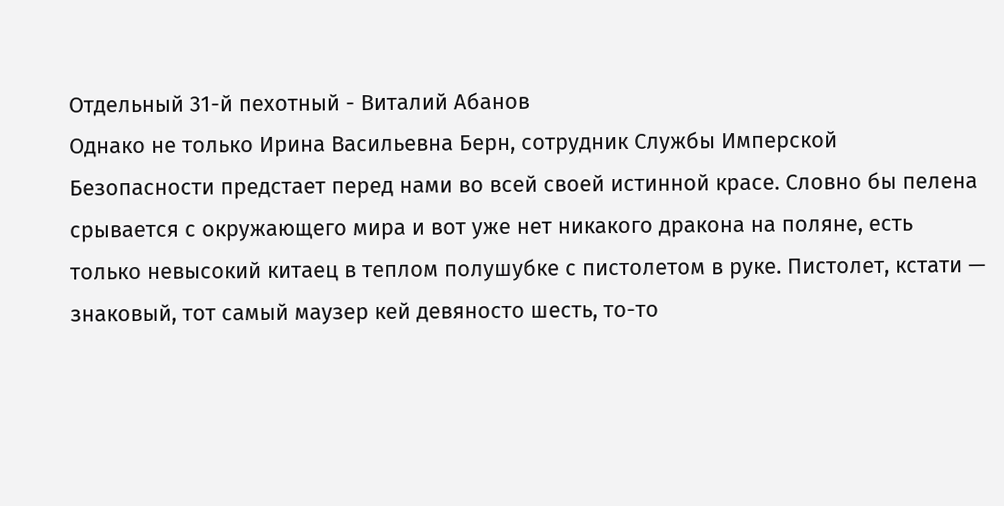Отдельный 31-й пехотный - Виталий Абанов
Однако не только Ирина Васильевна Берн, сотрудник Службы Имперской Безопасности предстает перед нами во всей своей истинной красе. Словно бы пелена срывается с окружающего мира и вот уже нет никакого дракона на поляне, есть только невысокий китаец в теплом полушубке с пистолетом в руке. Пистолет, кстати — знаковый, тот самый маузер кей девяносто шесть, то-то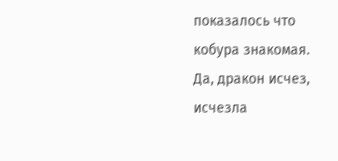показалось что кобура знакомая.
Да, дракон исчез, исчезла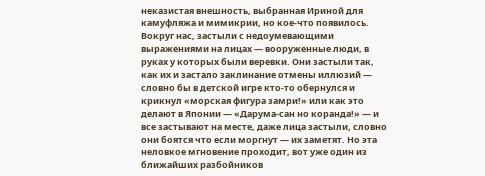неказистая внешность, выбранная Ириной для камуфляжа и мимикрии, но кое-что появилось. Вокруг нас, застыли с недоумевающими выражениями на лицах — вооруженные люди, в руках у которых были веревки. Они застыли так, как их и застало заклинание отмены иллюзий — словно бы в детской игре кто-то обернулся и крикнул «морская фигура замри!» или как это делают в Японии — «Дарума-сан но коранда!» — и все застывают на месте, даже лица застыли, словно они боятся что если моргнут — их заметят. Но эта неловкое мгновение проходит, вот уже один из ближайших разбойников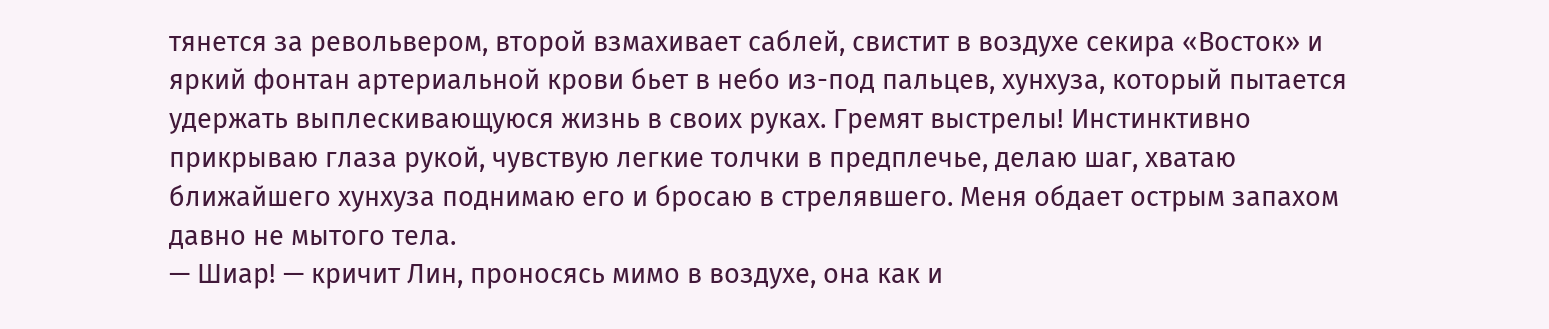тянется за револьвером, второй взмахивает саблей, свистит в воздухе секира «Восток» и яркий фонтан артериальной крови бьет в небо из-под пальцев, хунхуза, который пытается удержать выплескивающуюся жизнь в своих руках. Гремят выстрелы! Инстинктивно прикрываю глаза рукой, чувствую легкие толчки в предплечье, делаю шаг, хватаю ближайшего хунхуза поднимаю его и бросаю в стрелявшего. Меня обдает острым запахом давно не мытого тела.
— Шиар! — кричит Лин, проносясь мимо в воздухе, она как и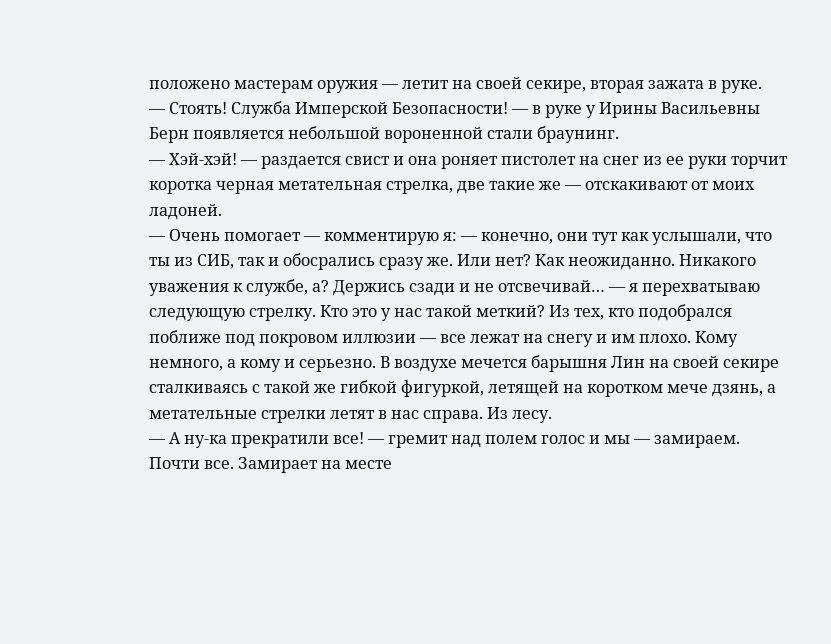положено мастерам оружия — летит на своей секире, вторая зажата в руке.
— Стоять! Служба Имперской Безопасности! — в руке у Ирины Васильевны Берн появляется небольшой вороненной стали браунинг.
— Хэй-хэй! — раздается свист и она роняет пистолет на снег из ее руки торчит коротка черная метательная стрелка, две такие же — отскакивают от моих ладоней.
— Очень помогает — комментирую я: — конечно, они тут как услышали, что ты из СИБ, так и обосрались сразу же. Или нет? Как неожиданно. Никакого уважения к службе, а? Держись сзади и не отсвечивай… — я перехватываю следующую стрелку. Кто это у нас такой меткий? Из тех, кто подобрался поближе под покровом иллюзии — все лежат на снегу и им плохо. Кому немного, а кому и серьезно. В воздухе мечется барышня Лин на своей секире сталкиваясь с такой же гибкой фигуркой, летящей на коротком мече дзянь, а метательные стрелки летят в нас справа. Из лесу.
— А ну-ка прекратили все! — гремит над полем голос и мы — замираем. Почти все. Замирает на месте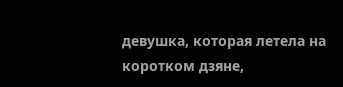девушка, которая летела на коротком дзяне,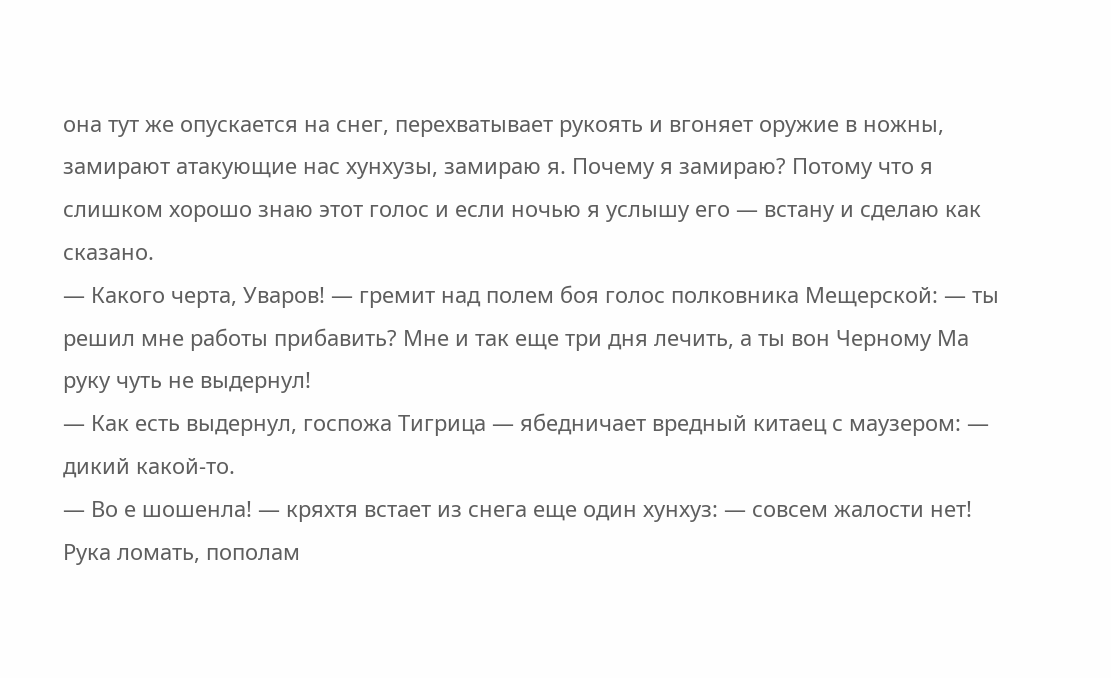она тут же опускается на снег, перехватывает рукоять и вгоняет оружие в ножны, замирают атакующие нас хунхузы, замираю я. Почему я замираю? Потому что я слишком хорошо знаю этот голос и если ночью я услышу его — встану и сделаю как сказано.
— Какого черта, Уваров! — гремит над полем боя голос полковника Мещерской: — ты решил мне работы прибавить? Мне и так еще три дня лечить, а ты вон Черному Ма руку чуть не выдернул!
— Как есть выдернул, госпожа Тигрица — ябедничает вредный китаец с маузером: — дикий какой-то.
— Во е шошенла! — кряхтя встает из снега еще один хунхуз: — совсем жалости нет! Рука ломать, пополам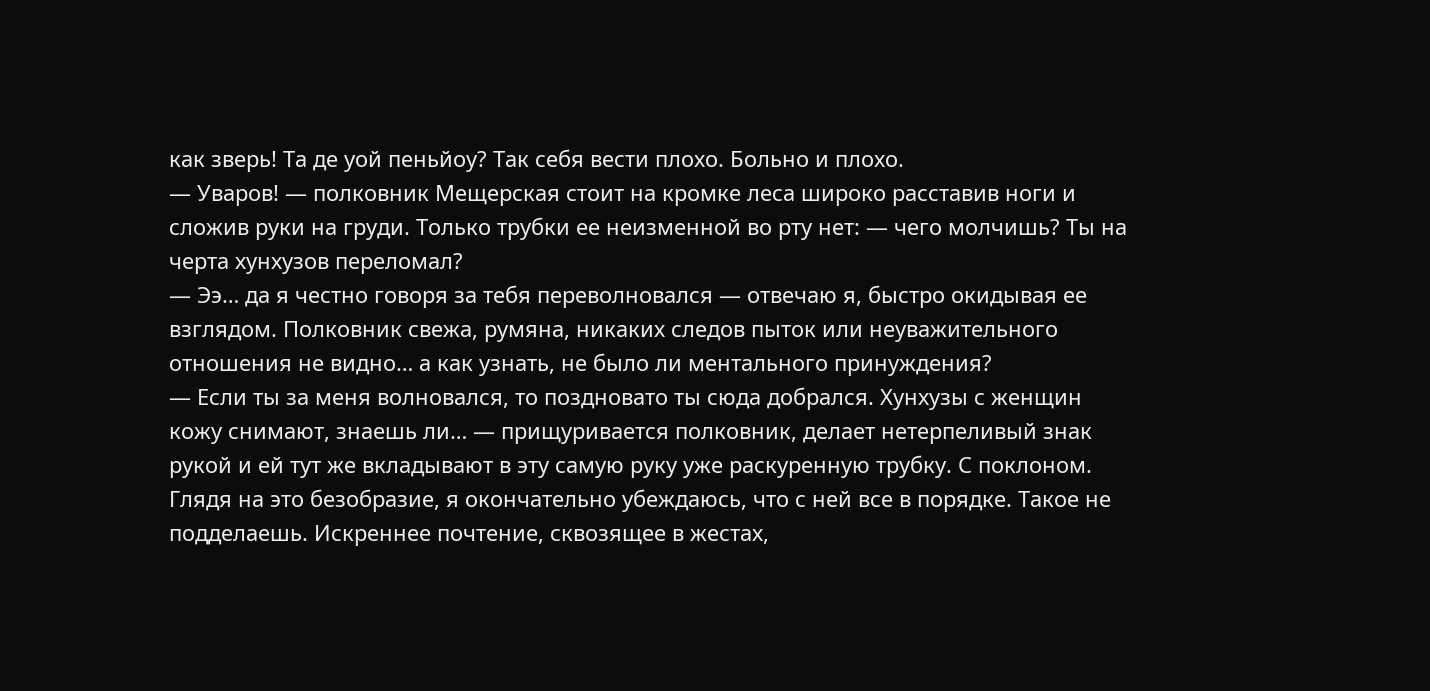как зверь! Та де уой пеньйоу? Так себя вести плохо. Больно и плохо.
— Уваров! — полковник Мещерская стоит на кромке леса широко расставив ноги и сложив руки на груди. Только трубки ее неизменной во рту нет: — чего молчишь? Ты на черта хунхузов переломал?
— Ээ… да я честно говоря за тебя переволновался — отвечаю я, быстро окидывая ее взглядом. Полковник свежа, румяна, никаких следов пыток или неуважительного отношения не видно… а как узнать, не было ли ментального принуждения?
— Если ты за меня волновался, то поздновато ты сюда добрался. Хунхузы с женщин кожу снимают, знаешь ли… — прищуривается полковник, делает нетерпеливый знак рукой и ей тут же вкладывают в эту самую руку уже раскуренную трубку. С поклоном.
Глядя на это безобразие, я окончательно убеждаюсь, что с ней все в порядке. Такое не подделаешь. Искреннее почтение, сквозящее в жестах,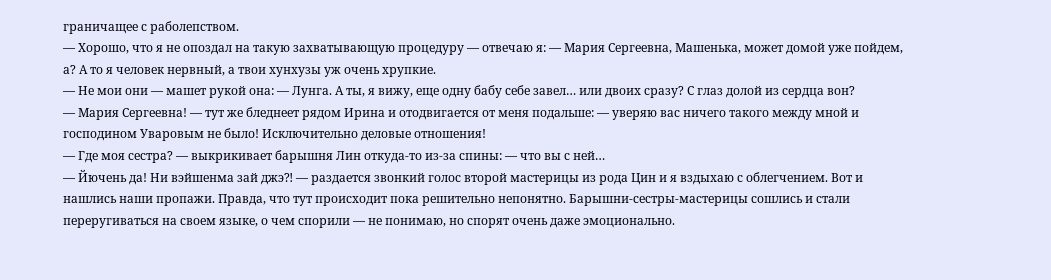граничащее с раболепством.
— Хорошо, что я не опоздал на такую захватывающую процедуру — отвечаю я: — Мария Сергеевна, Машенька, может домой уже пойдем, а? А то я человек нервный, а твои хунхузы уж очень хрупкие.
— Не мои они — машет рукой она: — Лунга. А ты, я вижу, еще одну бабу себе завел… или двоих сразу? С глаз долой из сердца вон?
— Мария Сергеевна! — тут же бледнеет рядом Ирина и отодвигается от меня подальше: — уверяю вас ничего такого между мной и господином Уваровым не было! Исключительно деловые отношения!
— Где моя сестра? — выкрикивает барышня Лин откуда-то из-за спины: — что вы с ней…
— Йючень да! Ни вэйшенма зай джэ⁈ — раздается звонкий голос второй мастерицы из рода Цин и я вздыхаю с облегчением. Вот и нашлись наши пропажи. Правда, что тут происходит пока решительно непонятно. Барышни-сестры-мастерицы сошлись и стали переругиваться на своем языке, о чем спорили — не понимаю, но спорят очень даже эмоционально.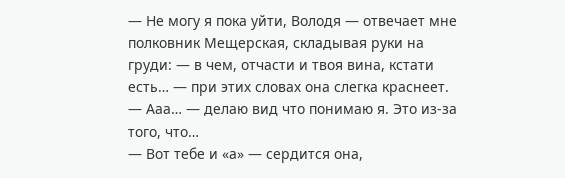— Не могу я пока уйти, Володя — отвечает мне полковник Мещерская, складывая руки на груди: — в чем, отчасти и твоя вина, кстати есть… — при этих словах она слегка краснеет.
— Ааа… — делаю вид что понимаю я. Это из-за того, что…
— Вот тебе и «а» — сердится она,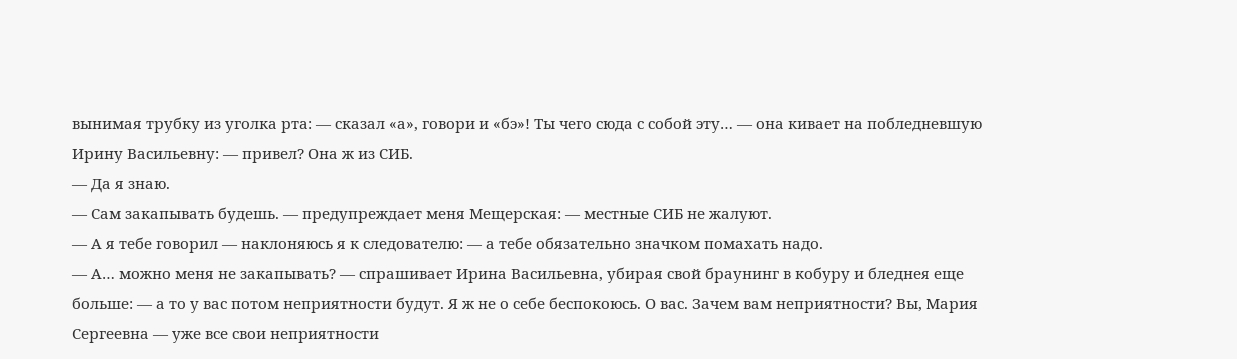вынимая трубку из уголка рта: — сказал «а», говори и «бэ»! Ты чего сюда с собой эту… — она кивает на побледневшую Ирину Васильевну: — привел? Она ж из СИБ.
— Да я знаю.
— Сам закапывать будешь. — предупреждает меня Мещерская: — местные СИБ не жалуют.
— А я тебе говорил — наклоняюсь я к следователю: — а тебе обязательно значком помахать надо.
— А… можно меня не закапывать? — спрашивает Ирина Васильевна, убирая свой браунинг в кобуру и бледнея еще больше: — а то у вас потом неприятности будут. Я ж не о себе беспокоюсь. О вас. Зачем вам неприятности? Вы, Мария Сергеевна — уже все свои неприятности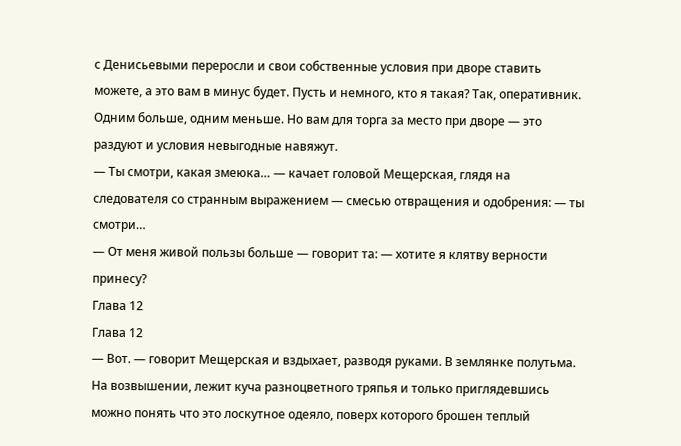с Денисьевыми переросли и свои собственные условия при дворе ставить можете, а это вам в минус будет. Пусть и немного, кто я такая? Так, оперативник. Одним больше, одним меньше. Но вам для торга за место при дворе — это раздуют и условия невыгодные навяжут.
— Ты смотри, какая змеюка… — качает головой Мещерская, глядя на следователя со странным выражением — смесью отвращения и одобрения: — ты смотри…
— От меня живой пользы больше — говорит та: — хотите я клятву верности принесу?
Глава 12
Глава 12
— Вот. — говорит Мещерская и вздыхает, разводя руками. В землянке полутьма. На возвышении, лежит куча разноцветного тряпья и только приглядевшись можно понять что это лоскутное одеяло, поверх которого брошен теплый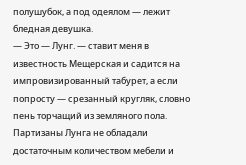полушубок, а под одеялом — лежит бледная девушка.
— Это — Лунг. — ставит меня в известность Мещерская и садится на импровизированный табурет, а если попросту — срезанный кругляк, словно пень торчащий из земляного пола. Партизаны Лунга не обладали достаточным количеством мебели и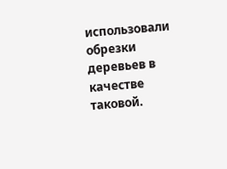использовали обрезки деревьев в качестве таковой.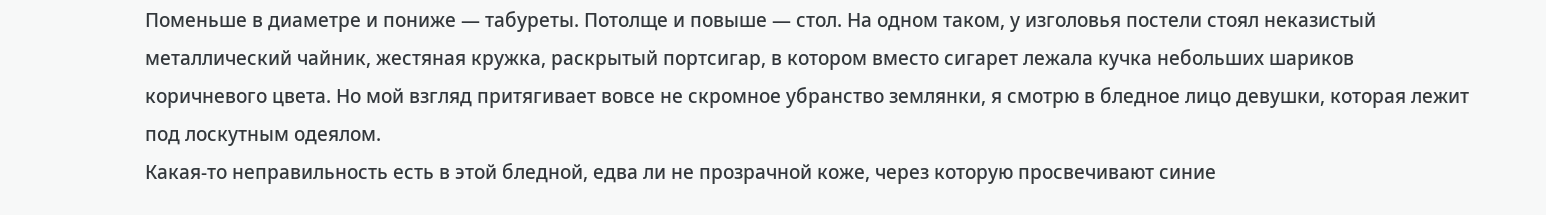Поменьше в диаметре и пониже — табуреты. Потолще и повыше — стол. На одном таком, у изголовья постели стоял неказистый металлический чайник, жестяная кружка, раскрытый портсигар, в котором вместо сигарет лежала кучка небольших шариков коричневого цвета. Но мой взгляд притягивает вовсе не скромное убранство землянки, я смотрю в бледное лицо девушки, которая лежит под лоскутным одеялом.
Какая-то неправильность есть в этой бледной, едва ли не прозрачной коже, через которую просвечивают синие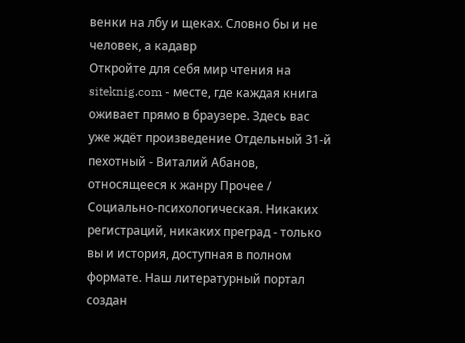венки на лбу и щеках. Словно бы и не человек, а кадавр
Откройте для себя мир чтения на siteknig.com - месте, где каждая книга оживает прямо в браузере. Здесь вас уже ждёт произведение Отдельный 31-й пехотный - Виталий Абанов, относящееся к жанру Прочее / Социально-психологическая. Никаких регистраций, никаких преград - только вы и история, доступная в полном формате. Наш литературный портал создан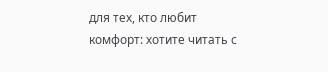для тех, кто любит комфорт: хотите читать с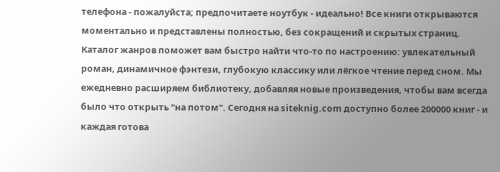телефона - пожалуйста; предпочитаете ноутбук - идеально! Все книги открываются моментально и представлены полностью, без сокращений и скрытых страниц. Каталог жанров поможет вам быстро найти что-то по настроению: увлекательный роман, динамичное фэнтези, глубокую классику или лёгкое чтение перед сном. Мы ежедневно расширяем библиотеку, добавляя новые произведения, чтобы вам всегда было что открыть "на потом". Сегодня на siteknig.com доступно более 200000 книг - и каждая готова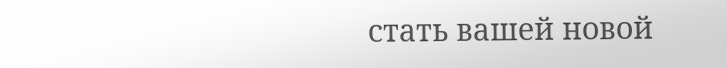стать вашей новой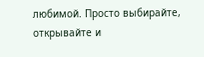любимой. Просто выбирайте, открывайте и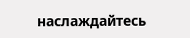наслаждайтесь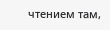чтением там,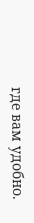где вам удобно.